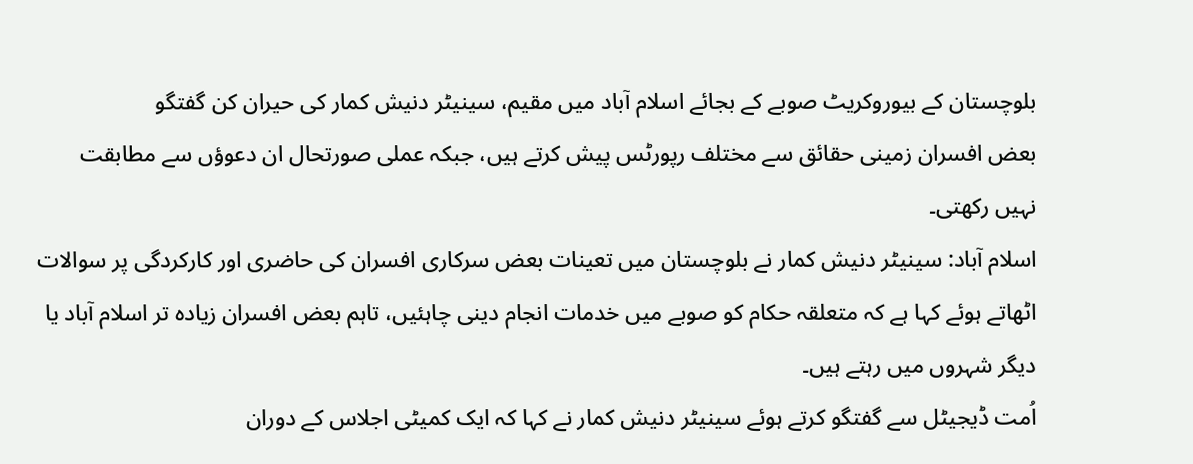بلوچستان کے بیوروکریٹ صوبے کے بجائے اسلام آباد میں مقیم، سینیٹر دنیش کمار کی حیران کن گفتگو
بعض افسران زمینی حقائق سے مختلف رپورٹس پیش کرتے ہیں، جبکہ عملی صورتحال ان دعوؤں سے مطابقت نہیں رکھتی۔
اسلام آباد: سینیٹر دنیش کمار نے بلوچستان میں تعینات بعض سرکاری افسران کی حاضری اور کارکردگی پر سوالات اٹھاتے ہوئے کہا ہے کہ متعلقہ حکام کو صوبے میں خدمات انجام دینی چاہئیں، تاہم بعض افسران زیادہ تر اسلام آباد یا دیگر شہروں میں رہتے ہیں۔
اُمت ڈیجیٹل سے گفتگو کرتے ہوئے سینیٹر دنیش کمار نے کہا کہ ایک کمیٹی اجلاس کے دوران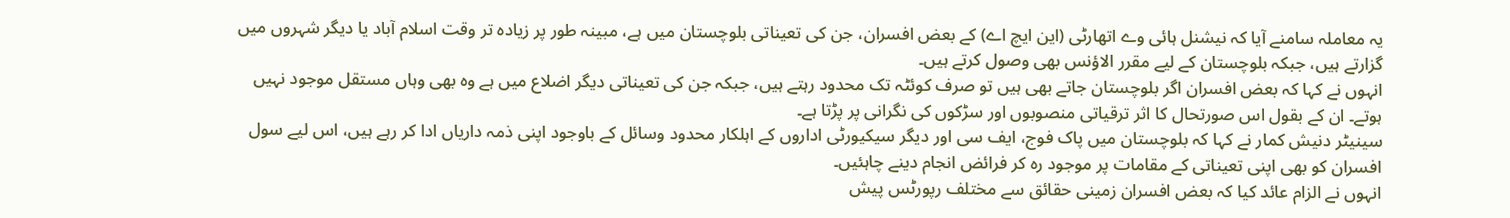یہ معاملہ سامنے آیا کہ نیشنل ہائی وے اتھارٹی (این ایچ اے) کے بعض افسران، جن کی تعیناتی بلوچستان میں ہے، مبینہ طور پر زیادہ تر وقت اسلام آباد یا دیگر شہروں میں گزارتے ہیں، جبکہ بلوچستان کے لیے مقرر الاؤنس بھی وصول کرتے ہیں۔
انہوں نے کہا کہ بعض افسران اگر بلوچستان جاتے بھی ہیں تو صرف کوئٹہ تک محدود رہتے ہیں، جبکہ جن کی تعیناتی دیگر اضلاع میں ہے وہ بھی وہاں مستقل موجود نہیں ہوتے۔ ان کے بقول اس صورتحال کا اثر ترقیاتی منصوبوں اور سڑکوں کی نگرانی پر پڑتا ہے۔
سینیٹر دنیش کمار نے کہا کہ بلوچستان میں پاک فوج، ایف سی اور دیگر سیکیورٹی اداروں کے اہلکار محدود وسائل کے باوجود اپنی ذمہ داریاں ادا کر رہے ہیں، اس لیے سول افسران کو بھی اپنی تعیناتی کے مقامات پر موجود رہ کر فرائض انجام دینے چاہئیں۔
انہوں نے الزام عائد کیا کہ بعض افسران زمینی حقائق سے مختلف رپورٹس پیش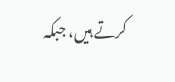کرتے ہیں، جبکہ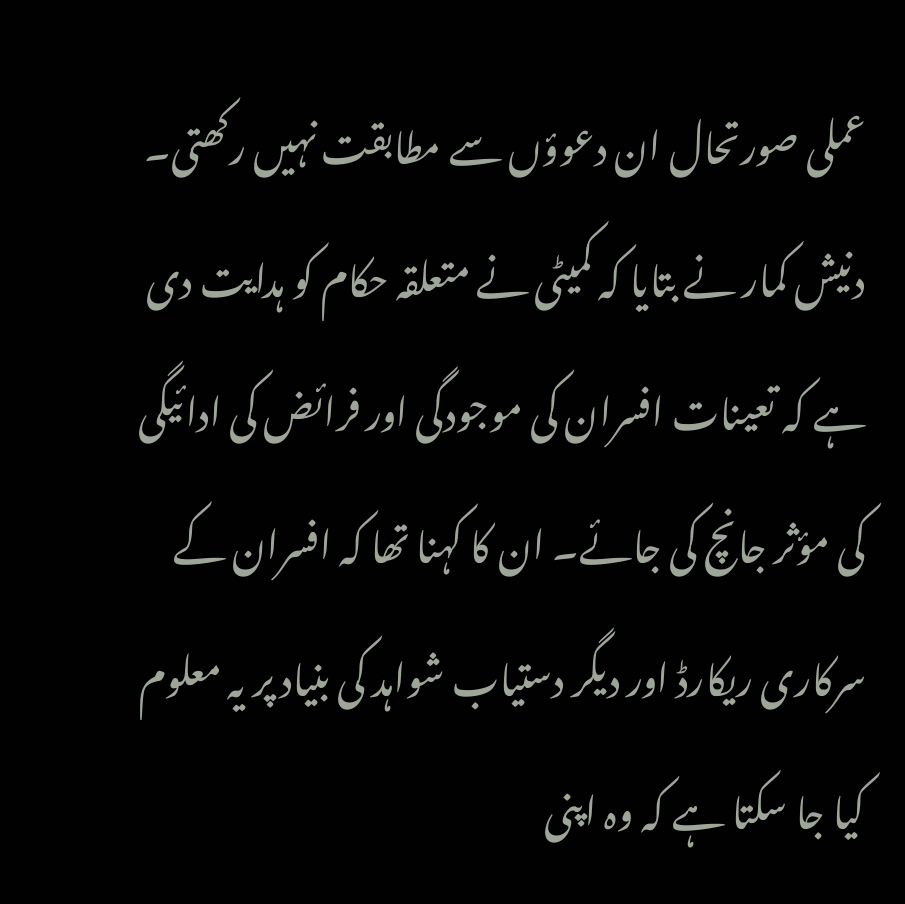عملی صورتحال ان دعوؤں سے مطابقت نہیں رکھتی۔
دنیش کمار نے بتایا کہ کمیٹی نے متعلقہ حکام کو ہدایت دی ہے کہ تعینات افسران کی موجودگی اور فرائض کی ادائیگی کی مؤثر جانچ کی جائے۔ ان کا کہنا تھا کہ افسران کے سرکاری ریکارڈ اور دیگر دستیاب شواہد کی بنیاد پر یہ معلوم کیا جا سکتا ہے کہ وہ اپنی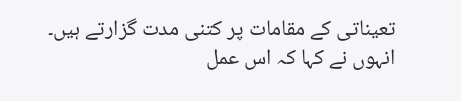تعیناتی کے مقامات پر کتنی مدت گزارتے ہیں۔
انہوں نے کہا کہ اس عمل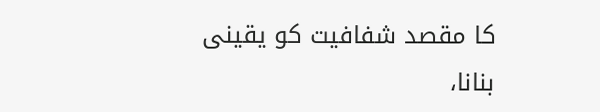کا مقصد شفافیت کو یقینی بنانا،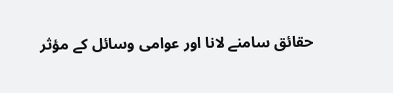حقائق سامنے لانا اور عوامی وسائل کے مؤثر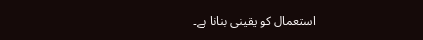استعمال کو یقینی بنانا ہے۔